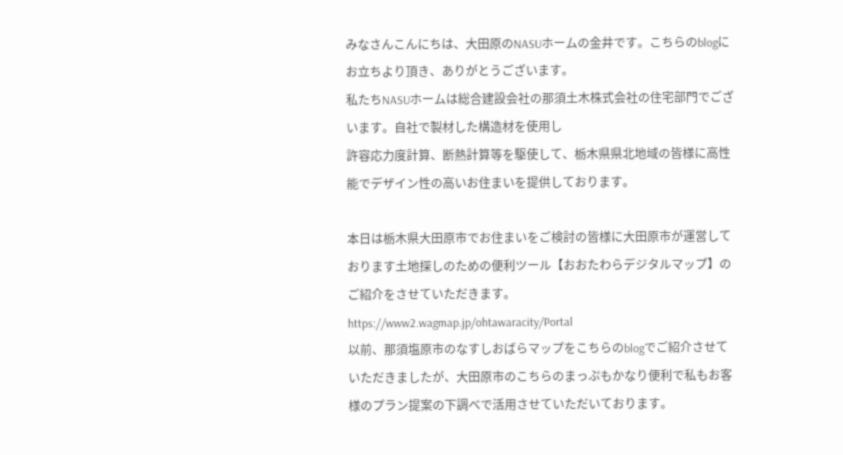みなさんこんにちは、大田原のNASUホームの金井です。こちらのblogにお立ちより頂き、ありがとうございます。
私たちNASUホームは総合建設会社の那須土木株式会社の住宅部門でございます。自社で製材した構造材を使用し
許容応力度計算、断熱計算等を駆使して、栃木県県北地域の皆様に高性能でデザイン性の高いお住まいを提供しております。

本日は栃木県大田原市でお住まいをご検討の皆様に大田原市が運営しております土地探しのための便利ツール【おおたわらデジタルマップ】のご紹介をさせていただきます。
https://www2.wagmap.jp/ohtawaracity/Portal
以前、那須塩原市のなすしおばらマップをこちらのblogでご紹介させていただきましたが、大田原市のこちらのまっぷもかなり便利で私もお客様のプラン提案の下調べで活用させていただいております。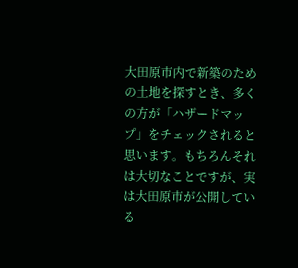大田原市内で新築のための土地を探すとき、多くの方が「ハザードマップ」をチェックされると思います。もちろんそれは大切なことですが、実は大田原市が公開している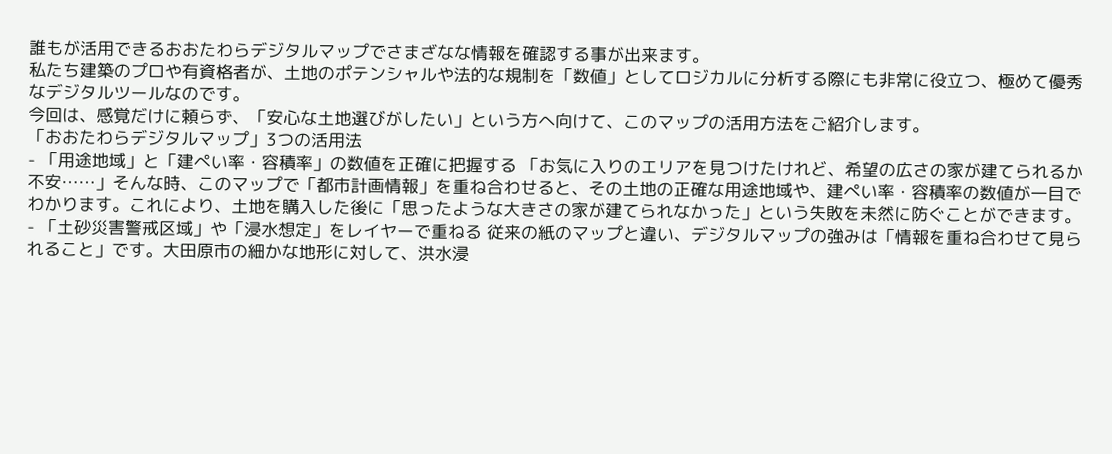誰もが活用できるおおたわらデジタルマップでさまざなな情報を確認する事が出来ます。
私たち建築のプロや有資格者が、土地のポテンシャルや法的な規制を「数値」としてロジカルに分析する際にも非常に役立つ、極めて優秀なデジタルツールなのです。
今回は、感覚だけに頼らず、「安心な土地選びがしたい」という方へ向けて、このマップの活用方法をご紹介します。
「おおたわらデジタルマップ」3つの活用法
- 「用途地域」と「建ぺい率・容積率」の数値を正確に把握する 「お気に入りのエリアを見つけたけれど、希望の広さの家が建てられるか不安……」そんな時、このマップで「都市計画情報」を重ね合わせると、その土地の正確な用途地域や、建ぺい率・容積率の数値が一目でわかります。これにより、土地を購入した後に「思ったような大きさの家が建てられなかった」という失敗を未然に防ぐことができます。
- 「土砂災害警戒区域」や「浸水想定」をレイヤーで重ねる 従来の紙のマップと違い、デジタルマップの強みは「情報を重ね合わせて見られること」です。大田原市の細かな地形に対して、洪水浸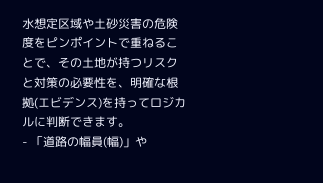水想定区域や土砂災害の危険度をピンポイントで重ねることで、その土地が持つリスクと対策の必要性を、明確な根拠(エビデンス)を持ってロジカルに判断できます。
- 「道路の幅員(幅)」や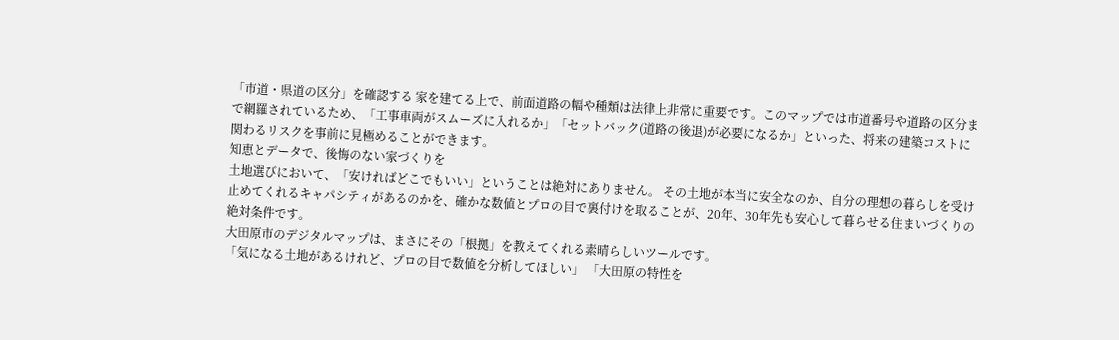「市道・県道の区分」を確認する 家を建てる上で、前面道路の幅や種類は法律上非常に重要です。このマップでは市道番号や道路の区分まで網羅されているため、「工事車両がスムーズに入れるか」「セットバック(道路の後退)が必要になるか」といった、将来の建築コストに関わるリスクを事前に見極めることができます。
知恵とデータで、後悔のない家づくりを
土地選びにおいて、「安ければどこでもいい」ということは絶対にありません。 その土地が本当に安全なのか、自分の理想の暮らしを受け止めてくれるキャパシティがあるのかを、確かな数値とプロの目で裏付けを取ることが、20年、30年先も安心して暮らせる住まいづくりの絶対条件です。
大田原市のデジタルマップは、まさにその「根拠」を教えてくれる素晴らしいツールです。
「気になる土地があるけれど、プロの目で数値を分析してほしい」 「大田原の特性を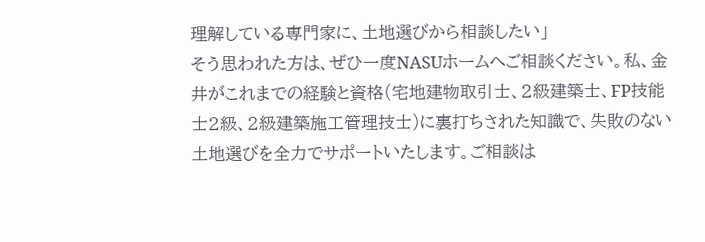理解している専門家に、土地選びから相談したい」
そう思われた方は、ぜひ一度NASUホームへご相談ください。私、金井がこれまでの経験と資格(宅地建物取引士、2級建築士、FP技能士2級、2級建築施工管理技士)に裏打ちされた知識で、失敗のない土地選びを全力でサポートいたします。ご相談は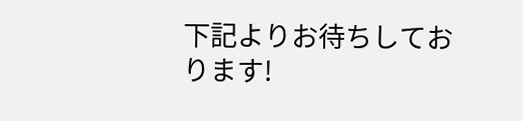下記よりお待ちしております!